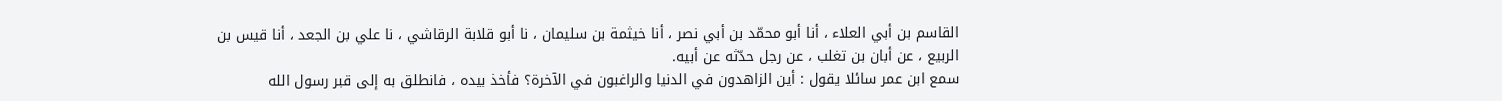القاسم بن أبي العلاء ، أنا أبو محمّد بن أبي نصر ، أنا خيثمة بن سليمان ، نا أبو قلابة الرقاشي ، نا علي بن الجعد ، أنا قيس بن الربيع ، عن أبان بن تغلب ، عن رجل حدّثه عن أبيه.
سمع ابن عمر سائلا يقول : أين الزاهدون في الدنيا والراغبون في الآخرة؟ فأخذ بيده ، فانطلق به إلى قبر رسول الله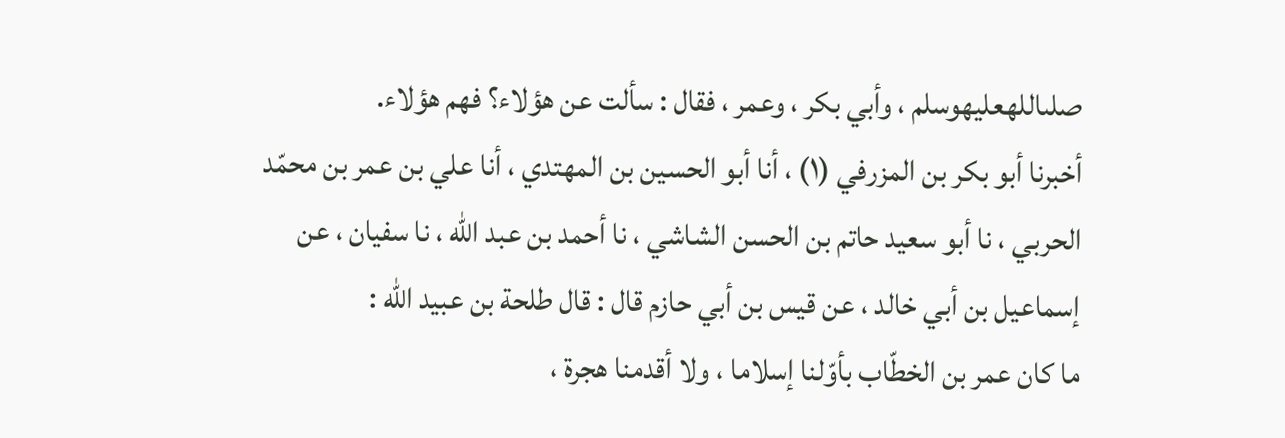صلىاللهعليهوسلم ، وأبي بكر ، وعمر ، فقال : سألت عن هؤلاء؟ فهم هؤلاء.
أخبرنا أبو بكر بن المزرفي (١) ، أنا أبو الحسين بن المهتدي ، أنا علي بن عمر بن محمّد الحربي ، نا أبو سعيد حاتم بن الحسن الشاشي ، نا أحمد بن عبد الله ، نا سفيان ، عن إسماعيل بن أبي خالد ، عن قيس بن أبي حازم قال : قال طلحة بن عبيد الله :
ما كان عمر بن الخطّاب بأوّلنا إسلاما ، ولا أقدمنا هجرة ،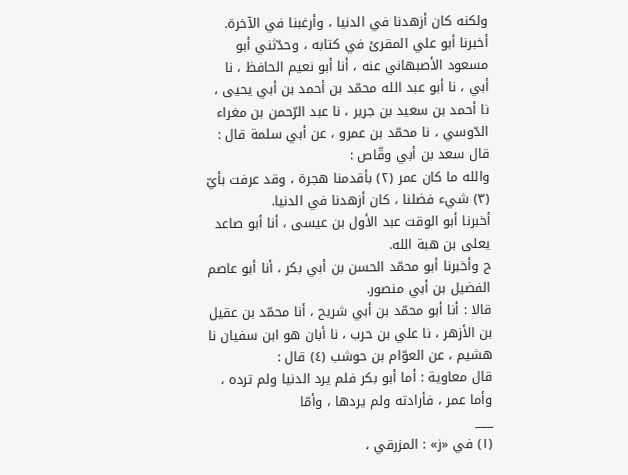ولكنه كان أزهدنا في الدنيا ، وأرغبنا في الآخرة.
أخبرنا أبو علي المقرئ في كتابه ، وحدّثني أبو مسعود الأصبهاني عنه ، أنا أبو نعيم الحافظ ، نا أبي ، نا أبو عبد الله محمّد بن أحمد بن أبي يحيى ، نا أحمد بن سعيد بن جرير ، نا عبد الرّحمن بن مغراء الدّوسي ، نا محمّد بن عمرو ، عن أبي سلمة قال : قال سعد بن أبي وقّاص :
والله ما كان عمر (٢) بأقدمنا هجرة ، وقد عرفت بأيّ (٣) شيء فضلنا ، كان أزهدنا في الدنيا.
أخبرنا أبو الوقت عبد الأول بن عيسى ، أنا أبو صاعد يعلى بن هبة الله.
ح وأخبرنا أبو محمّد الحسن بن أبي بكر ، أنا أبو عاصم الفضيل بن أبي منصور.
قالا : أنا أبو محمّد بن أبي شريح ، أنا محمّد بن عقيل بن الأزهر ، نا علي بن حرب ، نا أبان هو ابن سفيان نا هشيم ، عن العوّام بن حوشب (٤) قال :
قال معاوية : أما أبو بكر فلم يرد الدنيا ولم ترده ، وأما عمر ، فأرادته ولم يردها ، وأمّا
___
(١) في «ز» : المزرقي ،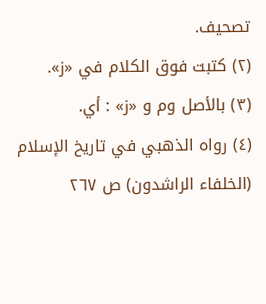تصحيف.
(٢) كتبت فوق الكلام في «ز».
(٣) بالأصل وم و «ز» : أي.
(٤) رواه الذهبي في تاريخ الإسلام (الخلفاء الراشدون) ص ٢٦٧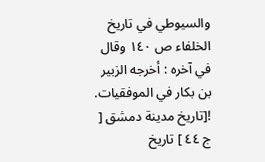والسيوطي في تاريخ الخلفاء ص ١٤٠ وقال في آخره : أخرجه الزبير بن بكار في الموفقيات.
![تاريخ مدينة دمشق [ ج ٤٤ ] تاريخ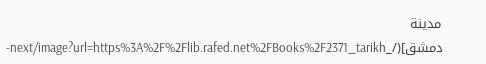مدينة دمشق](/_next/image?url=https%3A%2F%2Flib.rafed.net%2FBooks%2F2371_tarikh-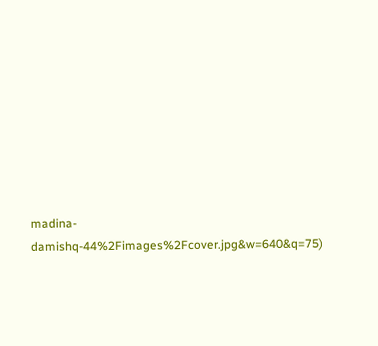madina-damishq-44%2Fimages%2Fcover.jpg&w=640&q=75)